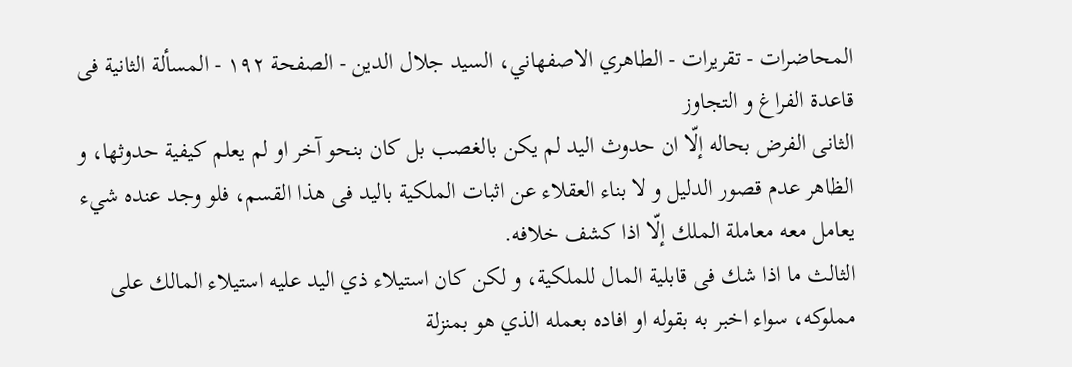المحاضرات - تقريرات - الطاهري الاصفهاني، السيد جلال الدين - الصفحة ١٩٢ - المسألة الثانية فى قاعدة الفراغ و التجاوز
الثانى الفرض بحاله إلّا ان حدوث اليد لم يكن بالغصب بل كان بنحو آخر او لم يعلم كيفية حدوثها، و الظاهر عدم قصور الدليل و لا بناء العقلاء عن اثبات الملكية باليد فى هذا القسم، فلو وجد عنده شيء يعامل معه معاملة الملك إلّا اذا كشف خلافه.
الثالث ما اذا شك فى قابلية المال للملكية، و لكن كان استيلاء ذي اليد عليه استيلاء المالك على مملوكه، سواء اخبر به بقوله او افاده بعمله الذي هو بمنزلة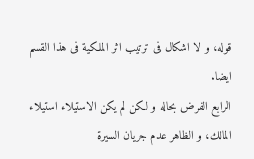قوله، و لا اشكال فى ترتيب اثر الملكية فى هذا القسم ايضا.
الرابع الفرض بحاله و لكن لم يكن الاستيلاء استيلاء المالك، و الظاهر عدم جريان السيرة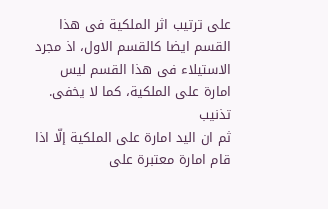على ترتيب اثر الملكية فى هذا القسم ايضا كالقسم الاول، اذ مجرد الاستيلاء فى هذا القسم ليس امارة على الملكية، كما لا يخفى.
تذنيب
ثم ان اليد امارة على الملكية إلّا اذا قام امارة معتبرة على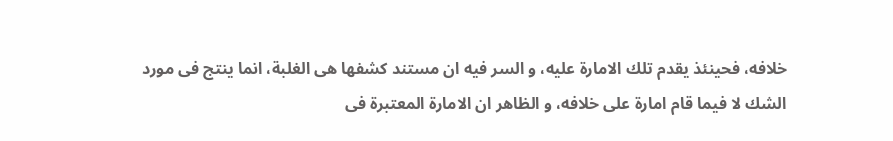خلافه، فحينئذ يقدم تلك الامارة عليه، و السر فيه ان مستند كشفها هى الغلبة، انما ينتج فى مورد الشك لا فيما قام امارة على خلافه، و الظاهر ان الامارة المعتبرة فى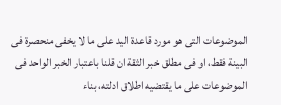الموضوعات التى هو مورد قاعدة اليد على ما لا يخفى منحصرة فى البينة فقط، او فى مطلق خبر الثقة ان قلنا باعتبار الخبر الواحد فى الموضوعات على ما يقتضيه اطلاق ادلته، بناء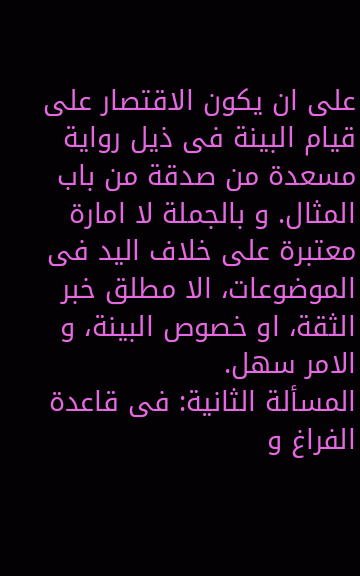على ان يكون الاقتصار على قيام البينة فى ذيل رواية مسعدة من صدقة من باب المثال. و بالجملة لا امارة معتبرة على خلاف اليد فى الموضوعات، الا مطلق خبر الثقة، او خصوص البينة، و الامر سهل.
المسألة الثانية: فى قاعدة الفراغ و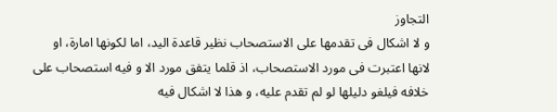التجاوز
و لا اشكال فى تقدمها على الاستصحاب نظير قاعدة اليد، اما لكونها امارة، او لانها اعتبرت فى مورد الاستصحاب، اذ قلما يتفق مورد الا و فيه استصحاب على خلافه فيلغو دليلها لو لم تقدم عليه، و هذا لا اشكال فيه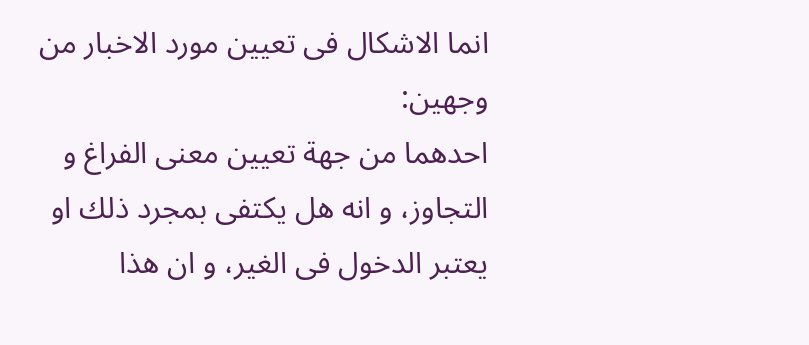انما الاشكال فى تعيين مورد الاخبار من وجهين:
احدهما من جهة تعيين معنى الفراغ و التجاوز، و انه هل يكتفى بمجرد ذلك او يعتبر الدخول فى الغير، و ان هذا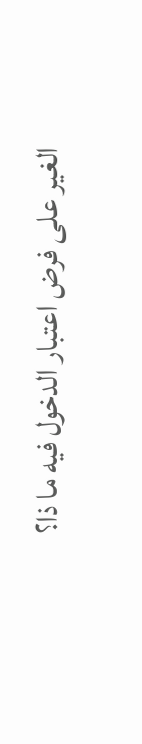الغير على فرض اعتبار الدخول فيه ما ذا؟